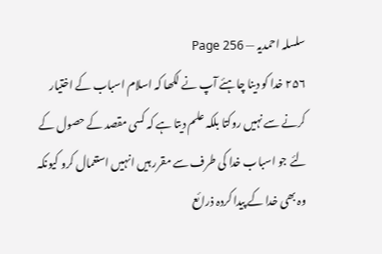سلسلہ احمدیہ — Page 256
۲۵۶ خدا کو دینا چاہئے آپ نے لکھا کہ اسلام اسباب کے اختیار کرنے سے نہیں روکتا بلکہ علم دیتا ہے کہ کسی مقصد کے حصول کے لئے جو اسباب خدا کی طرف سے مقرر ہیں انہیں استعمال کرو کیونکہ وہ بھی خدا کے پیدا کردہ ذرائع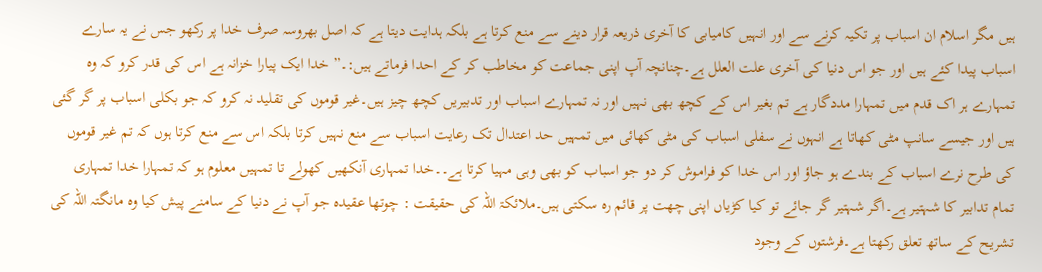ہیں مگر اسلام ان اسباب پر تکیہ کرنے سے اور انہیں کامیابی کا آخری ذریعہ قرار دینے سے منع کرتا ہے بلکہ ہدایت دیتا ہے کہ اصل بھروسہ صرف خدا پر رکھو جس نے یہ سارے اسباب پیدا کئے ہیں اور جو اس دنیا کی آخری علت العلل ہے۔چنانچہ آپ اپنی جماعت کو مخاطب کر کے احدا فرماتے ہیں:۔” خدا ایک پیارا خزانہ ہے اس کی قدر کرو کہ وہ تمہارے ہر اک قدم میں تمہارا مددگار ہے تم بغیر اس کے کچھ بھی نہیں اور نہ تمہارے اسباب اور تدبیریں کچھ چیز ہیں۔غیر قوموں کی تقلید نہ کرو کہ جو بکلی اسباب پر گر گئی ہیں اور جیسے سانپ مٹی کھاتا ہے انہوں نے سفلی اسباب کی مٹی کھائی میں تمہیں حد اعتدال تک رعایت اسباب سے منع نہیں کرتا بلکہ اس سے منع کرتا ہوں کہ تم غیر قوموں کی طرح نرے اسباب کے بندے ہو جاؤ اور اس خدا کو فراموش کر دو جو اسباب کو بھی وہی مہیا کرتا ہے۔۔خدا تمہاری آنکھیں کھولے تا تمہیں معلوم ہو کہ تمہارا خدا تمہاری تمام تدابیر کا شہتیر ہے۔اگر شہتیر گر جائے تو کیا کڑیاں اپنی چھت پر قائم رہ سکتی ہیں۔ملائکۃ اللہ کی حقیقت : چوتھا عقیدہ جو آپ نے دنیا کے سامنے پیش کیا وہ مانگتہ اللہ کی تشریح کے ساتھ تعلق رکھتا ہے۔فرشتوں کے وجود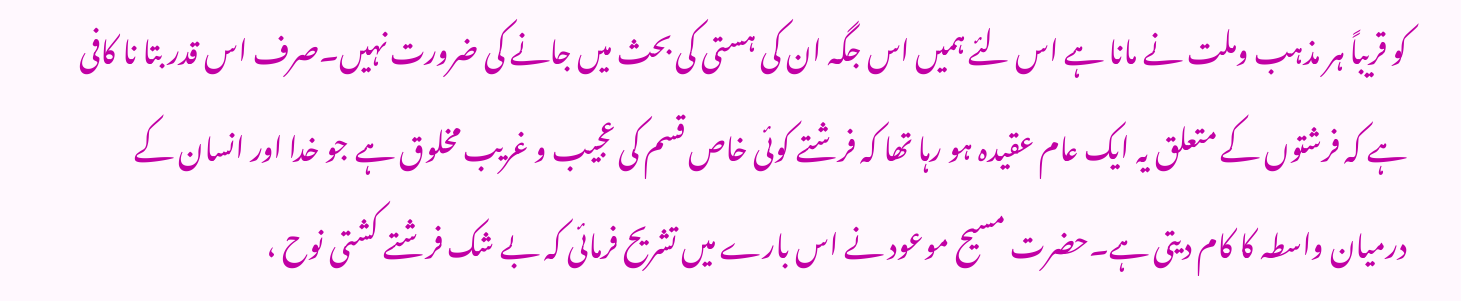کو قریباً ہر مذہب وملت نے مانا ہے اس لئے ہمیں اس جگہ ان کی ہستی کی بحث میں جانے کی ضرورت نہیں۔صرف اس قدر بتا نا کافی ہے کہ فرشتوں کے متعلق یہ ایک عام عقیدہ ہو رہا تھا کہ فرشتے کوئی خاص قسم کی عجیب و غریب مخلوق ہے جو خدا اور انسان کے درمیان واسطہ کا کام دیتی ہے۔حضرت مسیح موعود نے اس بارے میں تشریح فرمائی کہ بے شک فرشتے کشتی نوح ،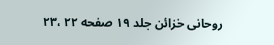روحانی خزائن جلد ۱۹ صفحه ۲۲ ،۲۳